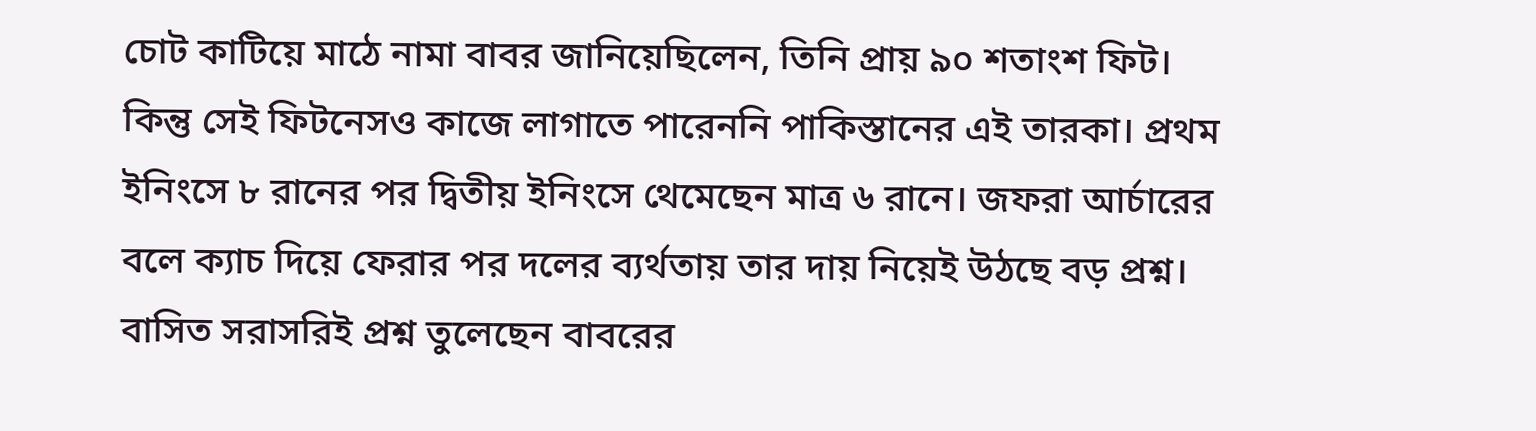চোট কাটিয়ে মাঠে নামা বাবর জানিয়েছিলেন, তিনি প্রায় ৯০ শতাংশ ফিট। কিন্তু সেই ফিটনেসও কাজে লাগাতে পারেননি পাকিস্তানের এই তারকা। প্রথম ইনিংসে ৮ রানের পর দ্বিতীয় ইনিংসে থেমেছেন মাত্র ৬ রানে। জফরা আর্চারের বলে ক্যাচ দিয়ে ফেরার পর দলের ব্যর্থতায় তার দায় নিয়েই উঠছে বড় প্রশ্ন।
বাসিত সরাসরিই প্রশ্ন তুলেছেন বাবরের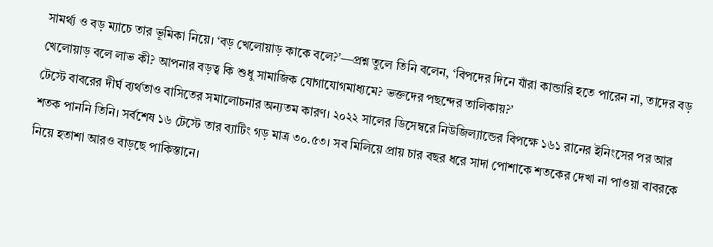সামর্থ্য ও বড় ম্যাচে তার ভূমিকা নিয়ে। ‘বড় খেলোয়াড় কাকে বলে?’—প্রশ্ন তুলে তিনি বলেন, ‘বিপদের দিনে যাঁরা কান্ডারি হতে পারেন না, তাদের বড় খেলোয়াড় বলে লাভ কী? আপনার বড়ত্ব কি শুধু সামাজিক যোগাযোগমাধ্যমে? ভক্তদের পছন্দের তালিকায়?’
টেস্টে বাবরের দীর্ঘ ব্যর্থতাও বাসিতের সমালোচনার অন্যতম কারণ। ২০২২ সালের ডিসেম্বরে নিউজিল্যান্ডের বিপক্ষে ১৬১ রানের ইনিংসের পর আর শতক পাননি তিনি। সর্বশেষ ১৬ টেস্টে তার ব্যাটিং গড় মাত্র ৩০.৫৩। সব মিলিয়ে প্রায় চার বছর ধরে সাদা পোশাকে শতকের দেখা না পাওয়া বাবরকে নিয়ে হতাশা আরও বাড়ছে পাকিস্তানে।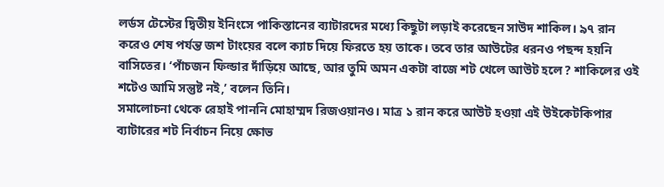লর্ডস টেস্টের দ্বিতীয় ইনিংসে পাকিস্তানের ব্যাটারদের মধ্যে কিছুটা লড়াই করেছেন সাউদ শাকিল। ৯৭ রান করেও শেষ পর্যন্ত জশ টাংয়ের বলে ক্যাচ দিয়ে ফিরতে হয় তাকে। তবে তার আউটের ধরনও পছন্দ হয়নি বাসিতের। ‘পাঁচজন ফিল্ডার দাঁড়িয়ে আছে, আর তুমি অমন একটা বাজে শট খেলে আউট হলে? শাকিলের ওই শটেও আমি সন্তুষ্ট নই,’ বলেন তিনি।
সমালোচনা থেকে রেহাই পাননি মোহাম্মদ রিজওয়ানও। মাত্র ১ রান করে আউট হওয়া এই উইকেটকিপার ব্যাটারের শট নির্বাচন নিয়ে ক্ষোভ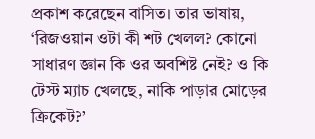প্রকাশ করেছেন বাসিত। তার ভাষায়, ‘রিজওয়ান ওটা কী শট খেলল? কোনো সাধারণ জ্ঞান কি ওর অবশিষ্ট নেই? ও কি টেস্ট ম্যাচ খেলছে, নাকি পাড়ার মোড়ের ক্রিকেট?’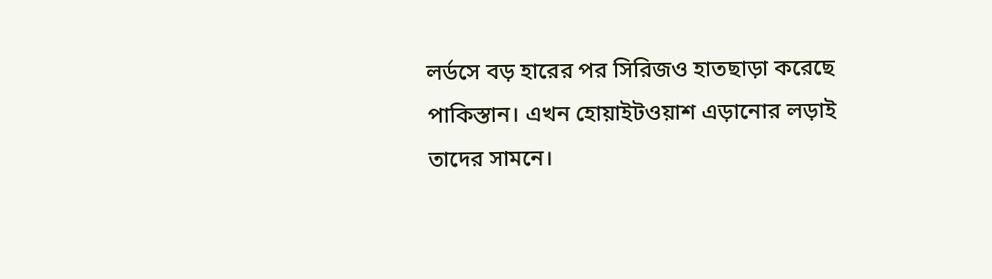লর্ডসে বড় হারের পর সিরিজও হাতছাড়া করেছে পাকিস্তান। এখন হোয়াইটওয়াশ এড়ানোর লড়াই তাদের সামনে।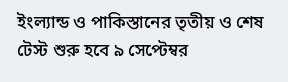ইংল্যান্ড ও পাকিস্তানের তৃতীয় ও শেষ টেস্ট শুরু হবে ৯ সেপ্টেম্বর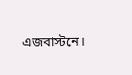এজবাস্টনে।